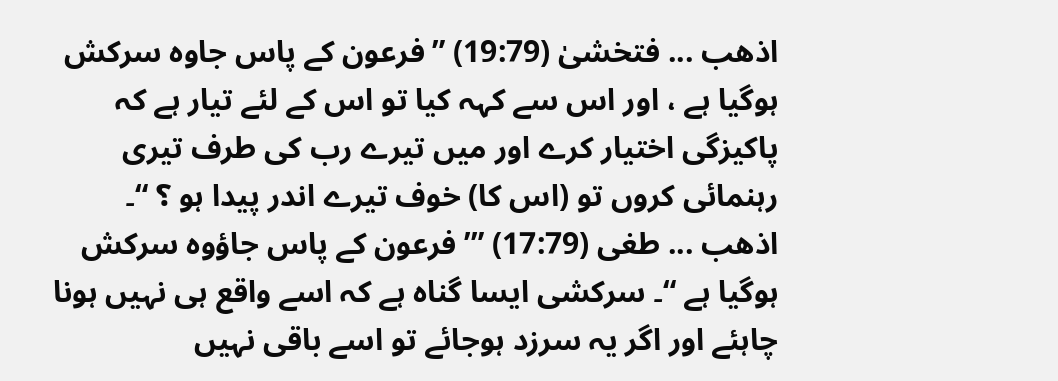اذھب ... فتخشیٰ (19:79) ” فرعون کے پاس جاوہ سرکش ہوگیا ہے ، اور اس سے کہہ کیا تو اس کے لئے تیار ہے کہ پاکیزگی اختیار کرے اور میں تیرے رب کی طرف تیری رہنمائی کروں تو (اس کا) خوف تیرے اندر پیدا ہو ؟ “۔
اذھب ... طغی (17:79) ”’ فرعون کے پاس جاؤوہ سرکش ہوگیا ہے “۔ سرکشی ایسا گناہ ہے کہ اسے واقع ہی نہیں ہونا چاہئے اور اگر یہ سرزد ہوجائے تو اسے باقی نہیں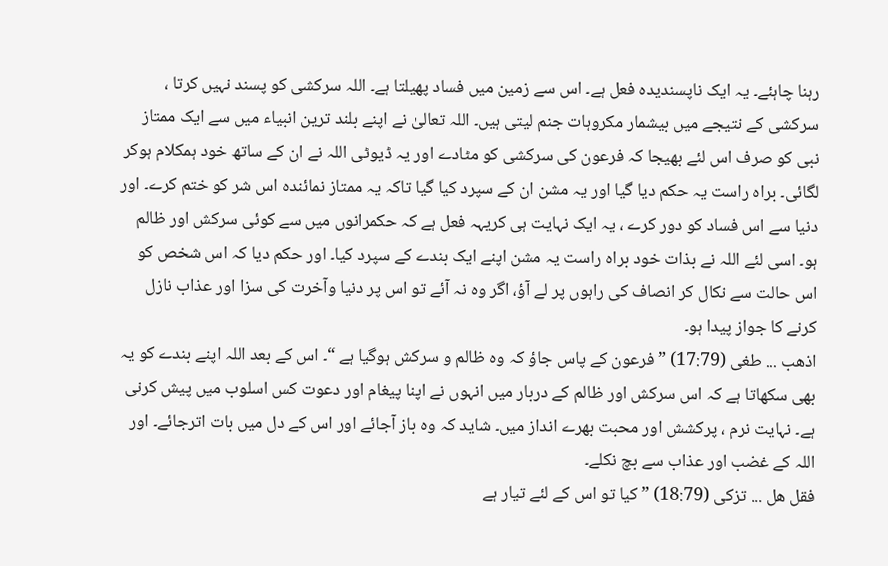رہنا چاہئے۔ یہ ایک ناپسندیدہ فعل ہے۔ اس سے زمین میں فساد پھیلتا ہے۔ اللہ سرکشی کو پسند نہیں کرتا ، سرکشی کے نتیجے میں بیشمار مکروہات جنم لیتی ہیں۔ اللہ تعالیٰ نے اپنے بلند ترین انبیاء میں سے ایک ممتاز نبی کو صرف اس لئے بھیجا کہ فرعون کی سرکشی کو مٹادے اور یہ ڈیوٹی اللہ نے ان کے ساتھ خود ہمکلام ہوکر لگائی۔ براہ راست یہ حکم دیا گیا اور یہ مشن ان کے سپرد کیا گیا تاکہ یہ ممتاز نمائندہ اس شر کو ختم کرے۔ اور دنیا سے اس فساد کو دور کرے ، یہ ایک نہایت ہی کریہہ فعل ہے کہ حکمرانوں میں سے کوئی سرکش اور ظالم ہو۔ اسی لئے اللہ نے بذات خود براہ راست یہ مشن اپنے ایک بندے کے سپرد کیا۔ اور حکم دیا کہ اس شخص کو اس حالت سے نکال کر انصاف کی راہوں پر لے آؤ، اگر وہ نہ آئے تو اس پر دنیا وآخرت کی سزا اور عذاب نازل کرنے کا جواز پیدا ہو۔
اذھب ... طغی (17:79) ” فرعون کے پاس جاؤ کہ وہ ظالم و سرکش ہوگیا ہے “۔ اس کے بعد اللہ اپنے بندے کو یہ بھی سکھاتا ہے کہ اس سرکش اور ظالم کے دربار میں انہوں نے اپنا پیغام اور دعوت کس اسلوب میں پیش کرنی ہے۔ نہایت نرم ، پرکشش اور محبت بھرے انداز میں۔ شاید کہ وہ باز آجائے اور اس کے دل میں بات اترجائے۔ اور اللہ کے غضب اور عذاب سے بچ نکلے۔
فقل ھل ... تزکی (18:79) ” کیا تو اس کے لئے تیار ہے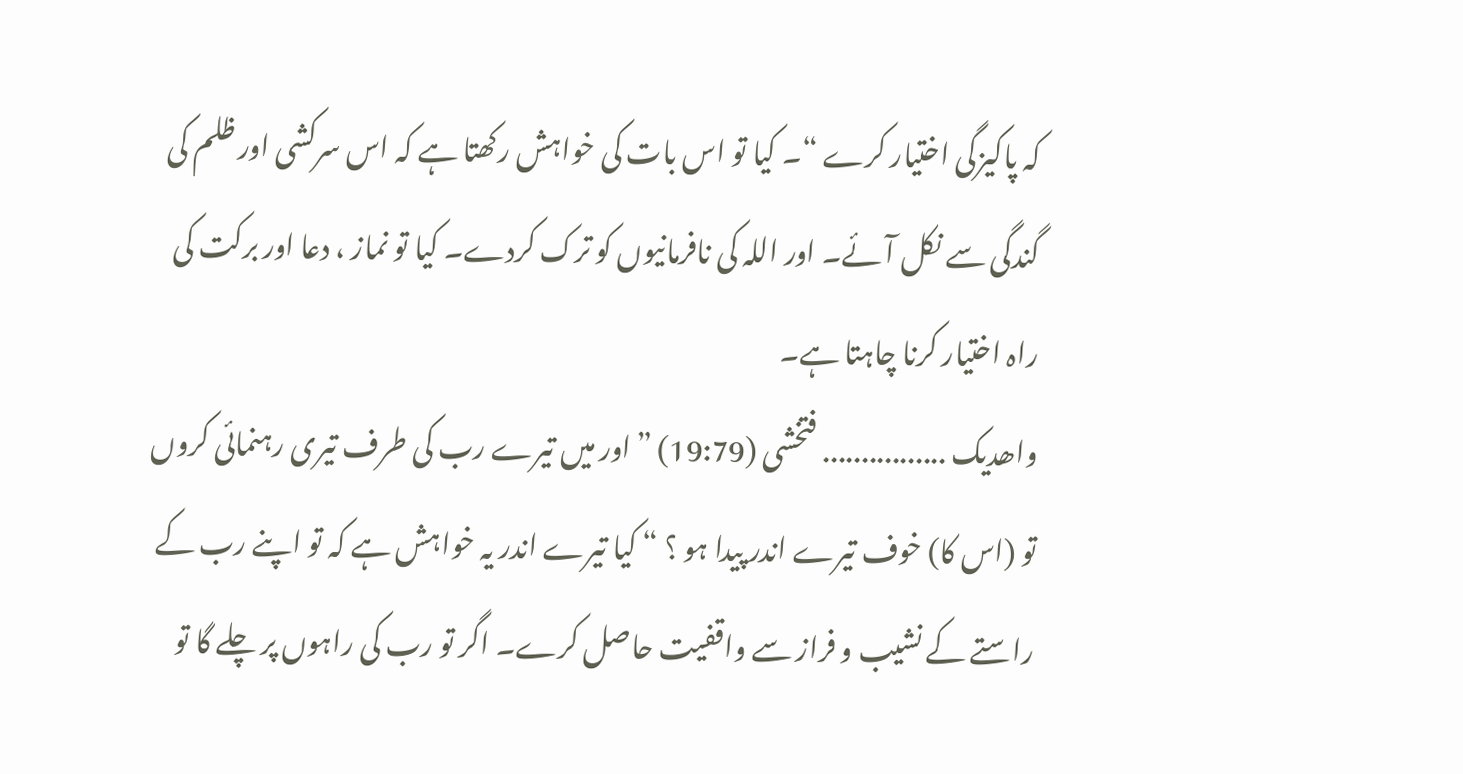کہ پاکیزگی اختیار کرے “۔ کیا تو اس بات کی خواہش رکھتا ہے کہ اس سرکشی اور ظلم کی گندگی سے نکل آئے۔ اور اللہ کی نافرمانیوں کو ترک کردے۔ کیا تو نماز ، دعا اور برکت کی راہ اختیار کرنا چاہتا ہے۔
واھدیک ................ فتخشی (19:79) ” اور میں تیرے رب کی طرف تیری رہنمائی کروں تو (اس کا) خوف تیرے اندر پیدا ہو ؟ “ کیا تیرے اندر یہ خواہش ہے کہ تو اپنے رب کے راستے کے نشیب و فراز سے واقفیت حاصل کرے۔ اگر تو رب کی راہوں پر چلے گا تو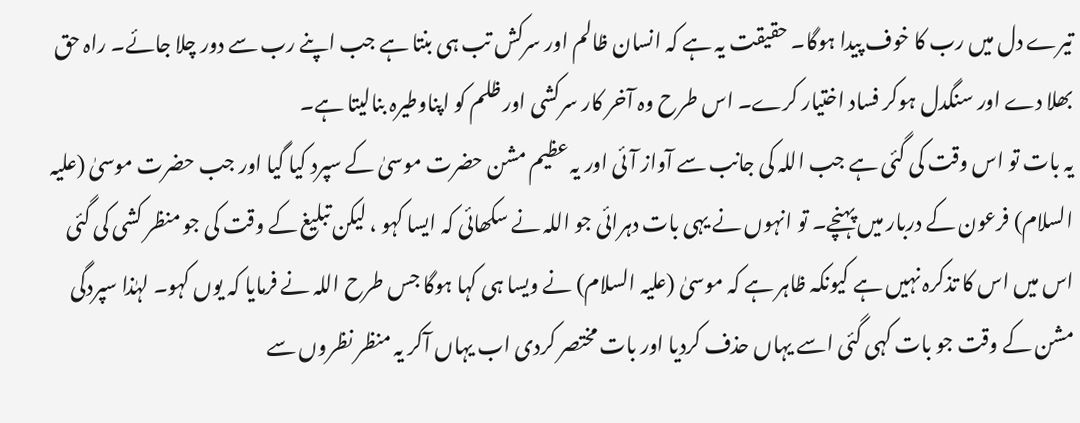تیرے دل میں رب کا خوف پیدا ہوگا۔ حقیقت یہ ہے کہ انسان ظالم اور سرکش تب ہی بنتا ہے جب اپنے رب سے دور چلا جائے۔ راہ حق بھلا دے اور سنگدل ہوکر فساد اختیار کرے۔ اس طرح وہ آخر کار سرکشی اور ظلم کو اپناوطیرہ بنالیتا ہے۔
یہ بات تو اس وقت کی گئی ہے جب اللہ کی جانب سے آواز آئی اور یہ عظیم مشن حضرت موسیٰ کے سپرد کیا گیا اور جب حضرت موسیٰ (علیہ السلام) فرعون کے دربار میں پہنچے۔ تو انہوں نے یہی بات دہرائی جو اللہ نے سکھائی کہ ایسا کہو ، لیکن تبلیغ کے وقت کی جو منظر کشی کی گئی اس میں اس کا تذکرہ نہیں ہے کیونکہ ظاہر ہے کہ موسیٰ (علیہ السلام) نے ویسا ہی کہا ہوگا جس طرح اللہ نے فرمایا کہ یوں کہو۔ لہٰذا سپردگی مشن کے وقت جو بات کہی گئی اسے یہاں حذف کردیا اور بات مختصر کردی اب یہاں آکر یہ منظر نظروں سے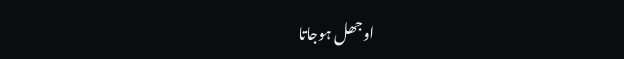اوجھل ہوجاتا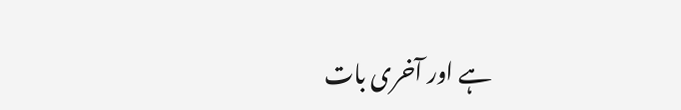ہے اور آخری بات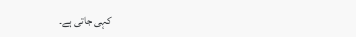کہی جاتی ہے۔